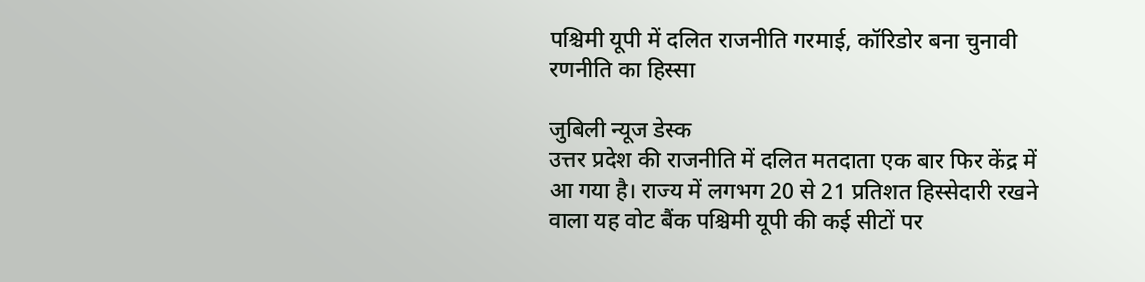पश्चिमी यूपी में दलित राजनीति गरमाई, कॉरिडोर बना चुनावी रणनीति का हिस्सा

जुबिली न्यूज डेस्क
उत्तर प्रदेश की राजनीति में दलित मतदाता एक बार फिर केंद्र में आ गया है। राज्य में लगभग 20 से 21 प्रतिशत हिस्सेदारी रखने वाला यह वोट बैंक पश्चिमी यूपी की कई सीटों पर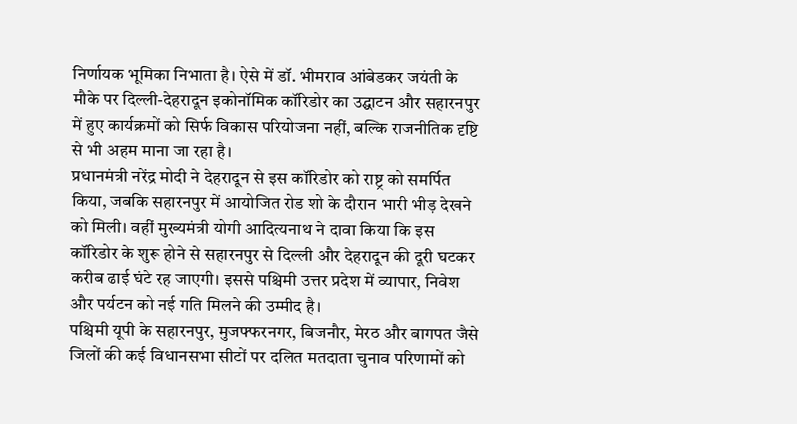निर्णायक भूमिका निभाता है। ऐसे में डॉ. भीमराव आंबेडकर जयंती के मौके पर दिल्ली-देहरादून इकोनॉमिक कॉरिडोर का उद्घाटन और सहारनपुर में हुए कार्यक्रमों को सिर्फ विकास परियोजना नहीं, बल्कि राजनीतिक दृष्टि से भी अहम माना जा रहा है।
प्रधानमंत्री नरेंद्र मोदी ने देहरादून से इस कॉरिडोर को राष्ट्र को समर्पित किया, जबकि सहारनपुर में आयोजित रोड शो के दौरान भारी भीड़ देखने को मिली। वहीं मुख्यमंत्री योगी आदित्यनाथ ने दावा किया कि इस कॉरिडोर के शुरू होने से सहारनपुर से दिल्ली और देहरादून की दूरी घटकर करीब ढाई घंटे रह जाएगी। इससे पश्चिमी उत्तर प्रदेश में व्यापार, निवेश और पर्यटन को नई गति मिलने की उम्मीद है।
पश्चिमी यूपी के सहारनपुर, मुजफ्फरनगर, बिजनौर, मेरठ और बागपत जैसे जिलों की कई विधानसभा सीटों पर दलित मतदाता चुनाव परिणामों को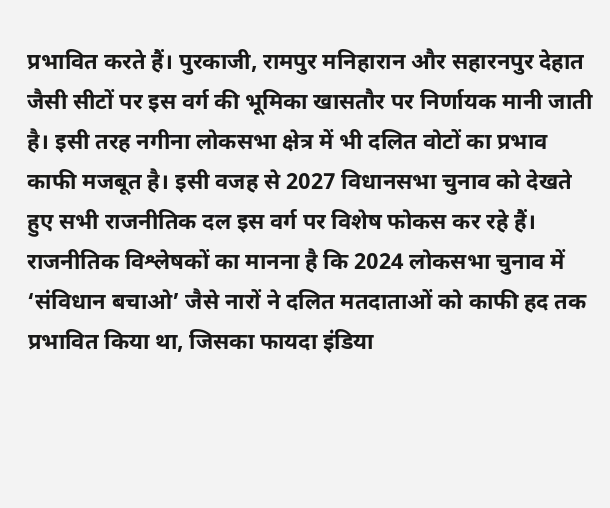प्रभावित करते हैं। पुरकाजी, रामपुर मनिहारान और सहारनपुर देहात जैसी सीटों पर इस वर्ग की भूमिका खासतौर पर निर्णायक मानी जाती है। इसी तरह नगीना लोकसभा क्षेत्र में भी दलित वोटों का प्रभाव काफी मजबूत है। इसी वजह से 2027 विधानसभा चुनाव को देखते हुए सभी राजनीतिक दल इस वर्ग पर विशेष फोकस कर रहे हैं।
राजनीतिक विश्लेषकों का मानना है कि 2024 लोकसभा चुनाव में ‘संविधान बचाओ’ जैसे नारों ने दलित मतदाताओं को काफी हद तक प्रभावित किया था, जिसका फायदा इंडिया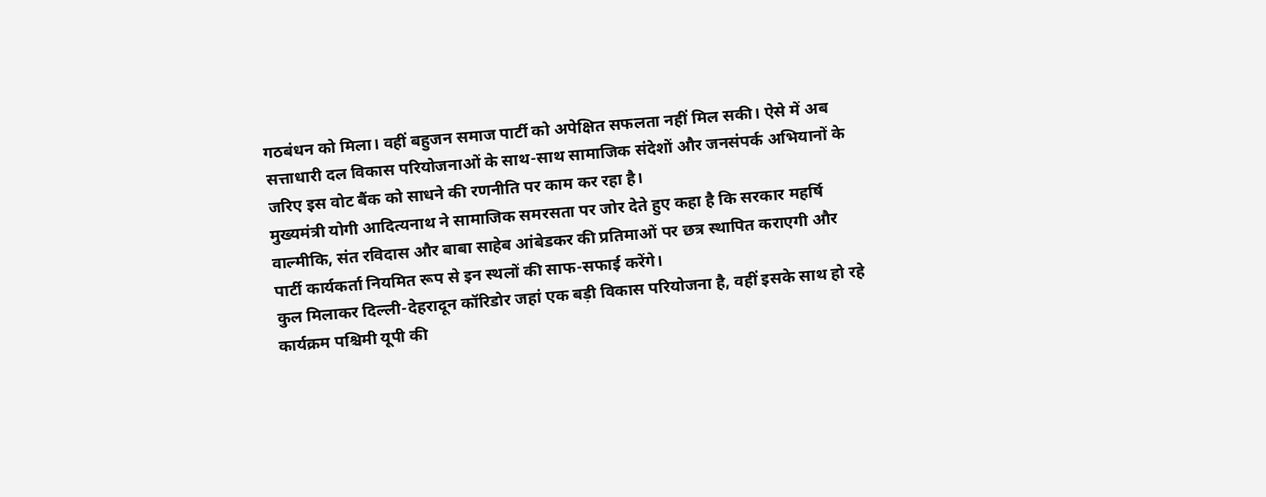गठबंधन को मिला। वहीं बहुजन समाज पार्टी को अपेक्षित सफलता नहीं मिल सकी। ऐसे में अब सत्ताधारी दल विकास परियोजनाओं के साथ-साथ सामाजिक संदेशों और जनसंपर्क अभियानों के जरिए इस वोट बैंक को साधने की रणनीति पर काम कर रहा है।
मुख्यमंत्री योगी आदित्यनाथ ने सामाजिक समरसता पर जोर देते हुए कहा है कि सरकार महर्षि वाल्मीकि, संत रविदास और बाबा साहेब आंबेडकर की प्रतिमाओं पर छत्र स्थापित कराएगी और पार्टी कार्यकर्ता नियमित रूप से इन स्थलों की साफ-सफाई करेंगे।
कुल मिलाकर दिल्ली-देहरादून कॉरिडोर जहां एक बड़ी विकास परियोजना है, वहीं इसके साथ हो रहे कार्यक्रम पश्चिमी यूपी की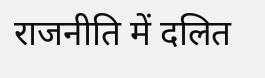राजनीति में दलित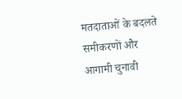मतदाताओं के बदलते समीकरणों और आगामी चुनावी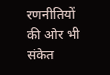रणनीतियों की ओर भी संकेत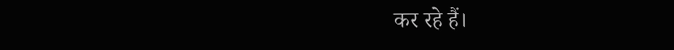कर रहे हैं।